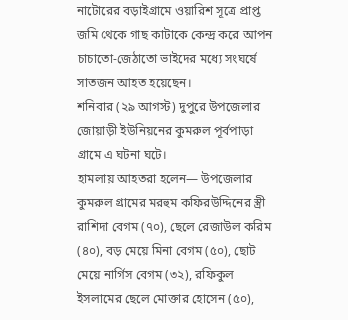নাটোরের বড়াইগ্রামে ওয়ারিশ সূত্রে প্রাপ্ত জমি থেকে গাছ কাটাকে কেন্দ্র করে আপন চাচাতো-জেঠাতো ভাইদের মধ্যে সংঘর্ষে সাতজন আহত হয়েছেন।
শনিবার (২৯ আগস্ট) দুপুরে উপজেলার জোয়াড়ী ইউনিয়নের কুমরুল পূর্বপাড়া গ্রামে এ ঘটনা ঘটে।
হামলায় আহতরা হলেন— উপজেলার কুমরুল গ্রামের মরহুম কফিরউদ্দিনের স্ত্রী রাশিদা বেগম (৭০), ছেলে রেজাউল করিম (৪০), বড় মেয়ে মিনা বেগম (৫০), ছোট মেয়ে নার্গিস বেগম (৩২), রফিকুল ইসলামের ছেলে মোক্তার হোসেন (৫০),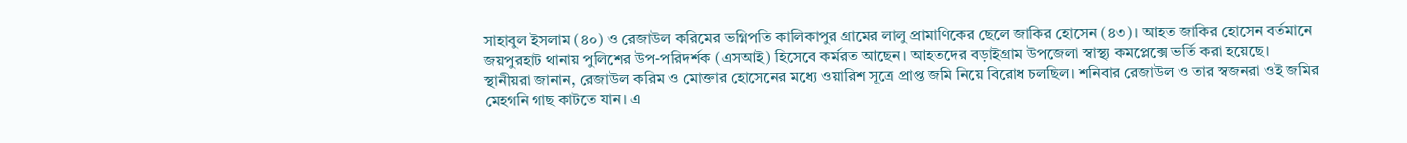সাহাবুল ইসলাম (৪০) ও রেজাউল করিমের ভগ্নিপতি কালিকাপুর গ্রামের লালু প্রামাণিকের ছেলে জাকির হোসেন (৪৩)। আহত জাকির হোসেন বর্তমানে জয়পুরহাট থানায় পুলিশের উপ-পরিদর্শক (এসআই) হিসেবে কর্মরত আছেন। আহতদের বড়াইগ্রাম উপজেলা স্বাস্থ্য কমপ্লেক্সে ভর্তি করা হয়েছে।
স্থানীয়রা জানান, রেজাউল করিম ও মোক্তার হোসেনের মধ্যে ওয়ারিশ সূত্রে প্রাপ্ত জমি নিয়ে বিরোধ চলছিল। শনিবার রেজাউল ও তার স্বজনরা ওই জমির মেহগনি গাছ কাটতে যান। এ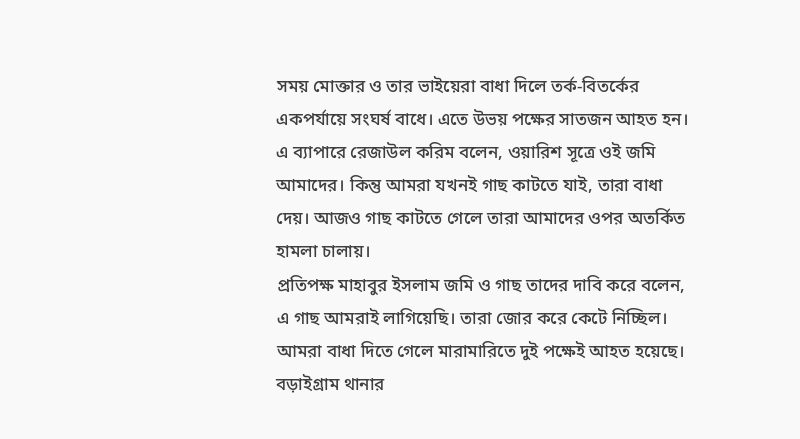সময় মোক্তার ও তার ভাইয়েরা বাধা দিলে তর্ক-বিতর্কের একপর্যায়ে সংঘর্ষ বাধে। এতে উভয় পক্ষের সাতজন আহত হন।
এ ব্যাপারে রেজাউল করিম বলেন, ওয়ারিশ সূত্রে ওই জমি আমাদের। কিন্তু আমরা যখনই গাছ কাটতে যাই, তারা বাধা দেয়। আজও গাছ কাটতে গেলে তারা আমাদের ওপর অতর্কিত হামলা চালায়।
প্রতিপক্ষ মাহাবুর ইসলাম জমি ও গাছ তাদের দাবি করে বলেন, এ গাছ আমরাই লাগিয়েছি। তারা জোর করে কেটে নিচ্ছিল। আমরা বাধা দিতে গেলে মারামারিতে দুই পক্ষেই আহত হয়েছে।
বড়াইগ্রাম থানার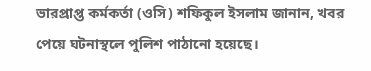ভারপ্রাপ্ত কর্মকর্তা (ওসি) শফিকুল ইসলাম জানান, খবর পেয়ে ঘটনাস্থলে পুলিশ পাঠানো হয়েছে।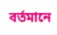বর্তমানে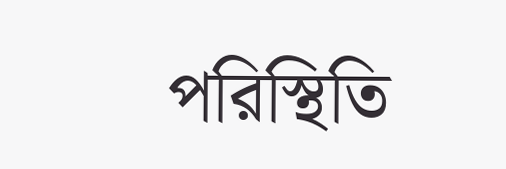পরিস্থিতি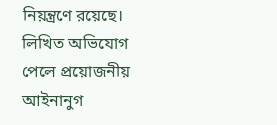নিয়ন্ত্রণে রয়েছে। লিখিত অভিযোগ পেলে প্রয়োজনীয় আইনানুগ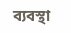ব্যবস্থা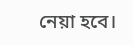নেয়া হবে।